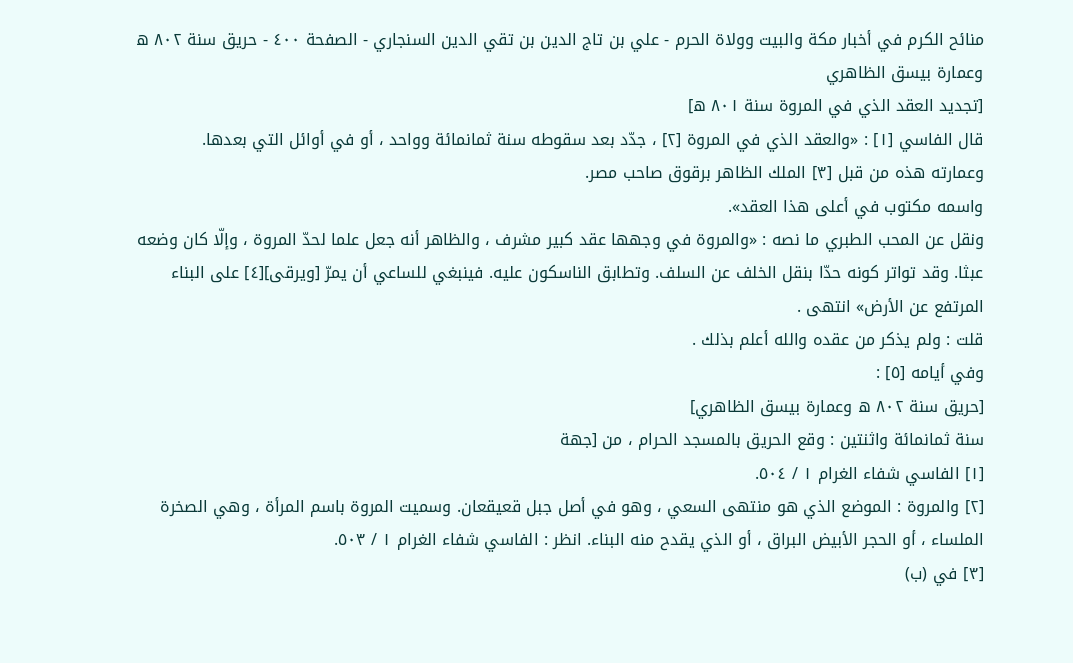منائح الكرم في أخبار مكة والبيت وولاة الحرم - علي بن تاج الدين بن تقي الدين السنجاري - الصفحة ٤٠٠ - حريق سنة ٨٠٢ ه وعمارة بيسق الظاهري
[تجديد العقد الذي في المروة سنة ٨٠١ ه]
قال الفاسي [١] : «والعقد الذي في المروة [٢] ، جدّد بعد سقوطه سنة ثمانمائة وواحد ، أو في أوائل التي بعدها.
وعمارته هذه من قبل [٣] الملك الظاهر برقوق صاحب مصر.
واسمه مكتوب في أعلى هذا العقد».
ونقل عن المحب الطبري ما نصه : «والمروة في وجهها عقد كبير مشرف ، والظاهر أنه جعل علما لحدّ المروة ، وإلّا كان وضعه عبثا. وقد تواتر كونه حدّا بنقل الخلف عن السلف. وتطابق الناسكون عليه. فينبغي للساعي أن يمرّ [ويرقى][٤] على البناء المرتفع عن الأرض» انتهى .
قلت : ولم يذكر من عقده والله أعلم بذلك .
وفي أيامه [٥] :
[حريق سنة ٨٠٢ ه وعمارة بيسق الظاهري]
سنة ثمانمائة واثنتين : وقع الحريق بالمسجد الحرام ، من [جهة
[١] الفاسي شفاء الغرام ١ / ٥٠٤.
[٢] والمروة : الموضع الذي هو منتهى السعي ، وهو في أصل جبل قعيقعان. وسميت المروة باسم المرأة ، وهي الصخرة الملساء ، أو الحجر الأبيض البراق ، أو الذي يقدح منه البناء. انظر : الفاسي شفاء الغرام ١ / ٥٠٣.
[٣] في (ب)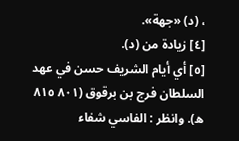، (د) «جهة».
[٤] زيادة من (د).
[٥] أي أيام الشريف حسن في عهد السلطان فرج بن برقوق (٨٠١ ٨١٥ ه). وانظر : الفاسي شفاء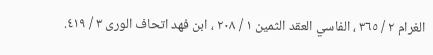الغرام ٢ / ٣٦٥ ، الفاسي العقد الثمين ١ / ٢٠٨ ، ابن فهد اتحاف الورى ٣ / ٤١٩.